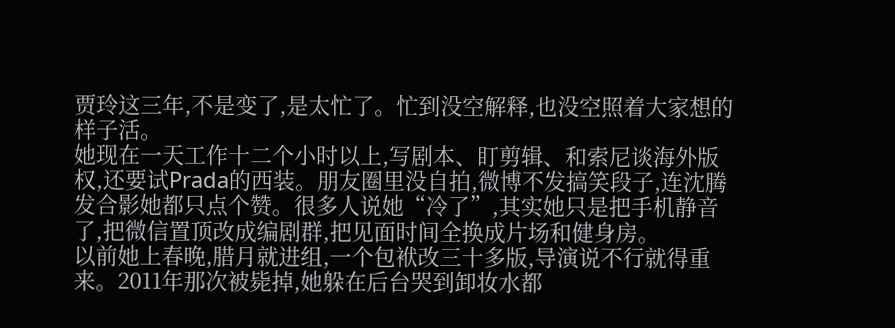贾玲这三年,不是变了,是太忙了。忙到没空解释,也没空照着大家想的样子活。
她现在一天工作十二个小时以上,写剧本、盯剪辑、和索尼谈海外版权,还要试Prada的西装。朋友圈里没自拍,微博不发搞笑段子,连沈腾发合影她都只点个赞。很多人说她“冷了”,其实她只是把手机静音了,把微信置顶改成编剧群,把见面时间全换成片场和健身房。
以前她上春晚,腊月就进组,一个包袱改三十多版,导演说不行就得重来。2011年那次被毙掉,她躲在后台哭到卸妆水都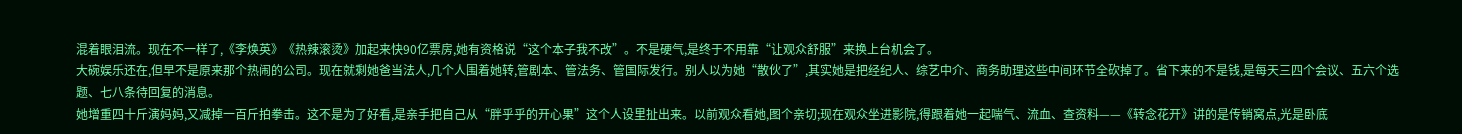混着眼泪流。现在不一样了,《李焕英》《热辣滚烫》加起来快90亿票房,她有资格说“这个本子我不改”。不是硬气,是终于不用靠“让观众舒服”来换上台机会了。
大碗娱乐还在,但早不是原来那个热闹的公司。现在就剩她爸当法人,几个人围着她转,管剧本、管法务、管国际发行。别人以为她“散伙了”,其实她是把经纪人、综艺中介、商务助理这些中间环节全砍掉了。省下来的不是钱,是每天三四个会议、五六个选题、七八条待回复的消息。
她增重四十斤演妈妈,又减掉一百斤拍拳击。这不是为了好看,是亲手把自己从“胖乎乎的开心果”这个人设里扯出来。以前观众看她,图个亲切;现在观众坐进影院,得跟着她一起喘气、流血、查资料——《转念花开》讲的是传销窝点,光是卧底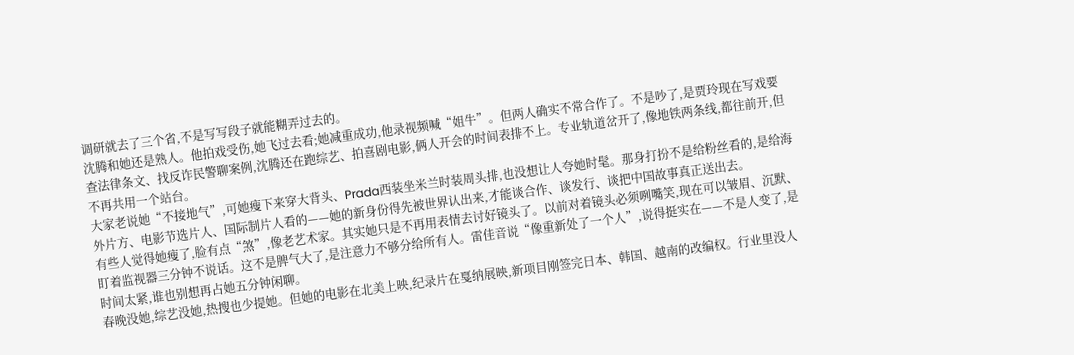调研就去了三个省,不是写写段子就能糊弄过去的。
沈腾和她还是熟人。他拍戏受伤,她飞过去看;她减重成功,他录视频喊“姐牛”。但两人确实不常合作了。不是吵了,是贾玲现在写戏要查法律条文、找反诈民警聊案例,沈腾还在跑综艺、拍喜剧电影,俩人开会的时间表排不上。专业轨道岔开了,像地铁两条线,都往前开,但不再共用一个站台。
大家老说她“不接地气”,可她瘦下来穿大背头、Prada西装坐米兰时装周头排,也没想让人夸她时髦。那身打扮不是给粉丝看的,是给海外片方、电影节选片人、国际制片人看的——她的新身份得先被世界认出来,才能谈合作、谈发行、谈把中国故事真正送出去。
有些人觉得她瘦了,脸有点“煞”,像老艺术家。其实她只是不再用表情去讨好镜头了。以前对着镜头必须咧嘴笑,现在可以皱眉、沉默、盯着监视器三分钟不说话。这不是脾气大了,是注意力不够分给所有人。雷佳音说“像重新处了一个人”,说得挺实在——不是人变了,是时间太紧,谁也别想再占她五分钟闲聊。
春晚没她,综艺没她,热搜也少提她。但她的电影在北美上映,纪录片在戛纳展映,新项目刚签完日本、韩国、越南的改编权。行业里没人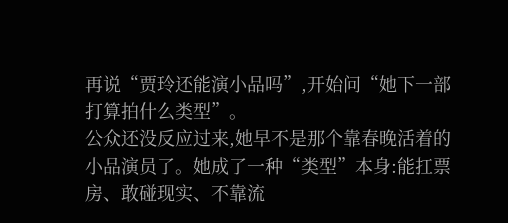再说“贾玲还能演小品吗”,开始问“她下一部打算拍什么类型”。
公众还没反应过来,她早不是那个靠春晚活着的小品演员了。她成了一种“类型”本身:能扛票房、敢碰现实、不靠流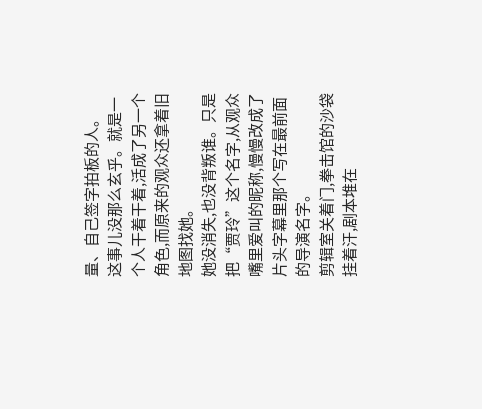量、自己签字拍板的人。
这事儿没那么玄乎。就是一个人干着干着,活成了另一个角色,而原来的观众还拿着旧地图找她。
她没消失,也没背叛谁。只是把“贾玲”这个名字,从观众嘴里爱叫的昵称,慢慢改成了片头字幕里那个写在最前面的导演名字。
剪辑室关着门,拳击馆的沙袋挂着汗,剧本堆在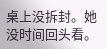桌上没拆封。她没时间回头看。